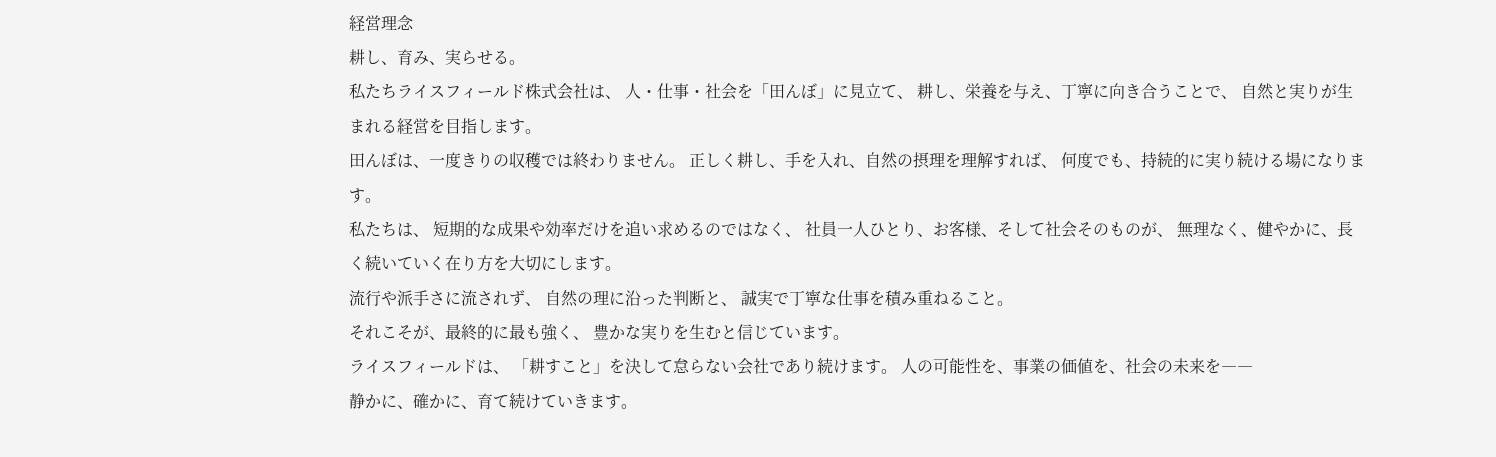経営理念
耕し、育み、実らせる。
私たちライスフィールド株式会社は、 人・仕事・社会を「田んぼ」に見立て、 耕し、栄養を与え、丁寧に向き合うことで、 自然と実りが生まれる経営を目指します。
田んぼは、一度きりの収穫では終わりません。 正しく耕し、手を入れ、自然の摂理を理解すれば、 何度でも、持続的に実り続ける場になります。
私たちは、 短期的な成果や効率だけを追い求めるのではなく、 社員一人ひとり、お客様、そして社会そのものが、 無理なく、健やかに、長く続いていく在り方を大切にします。
流行や派手さに流されず、 自然の理に沿った判断と、 誠実で丁寧な仕事を積み重ねること。
それこそが、最終的に最も強く、 豊かな実りを生むと信じています。
ライスフィールドは、 「耕すこと」を決して怠らない会社であり続けます。 人の可能性を、事業の価値を、社会の未来を――
静かに、確かに、育て続けていきます。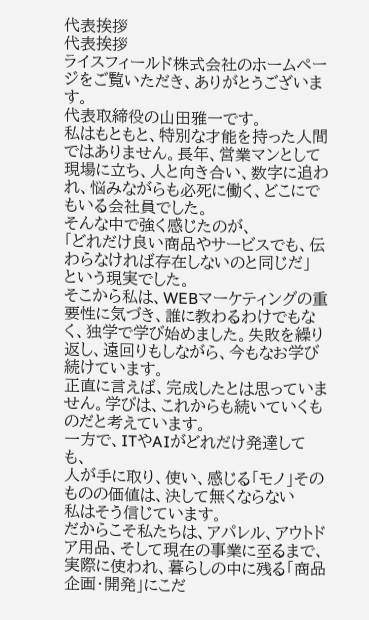代表挨拶
代表挨拶
ライスフィールド株式会社のホームページをご覧いただき、ありがとうございます。
代表取締役の山田雅一です。
私はもともと、特別な才能を持った人間ではありません。長年、営業マンとして現場に立ち、人と向き合い、数字に追われ、悩みながらも必死に働く、どこにでもいる会社員でした。
そんな中で強く感じたのが、
「どれだけ良い商品やサービスでも、伝わらなければ存在しないのと同じだ」
という現実でした。
そこから私は、WEBマーケティングの重要性に気づき、誰に教わるわけでもなく、独学で学び始めました。失敗を繰り返し、遠回りもしながら、今もなお学び続けています。
正直に言えば、完成したとは思っていません。学びは、これからも続いていくものだと考えています。
一方で、ITやAIがどれだけ発達しても、
人が手に取り、使い、感じる「モノ」そのものの価値は、決して無くならない
私はそう信じています。
だからこそ私たちは、アパレル、アウトドア用品、そして現在の事業に至るまで、実際に使われ、暮らしの中に残る「商品企画・開発」にこだ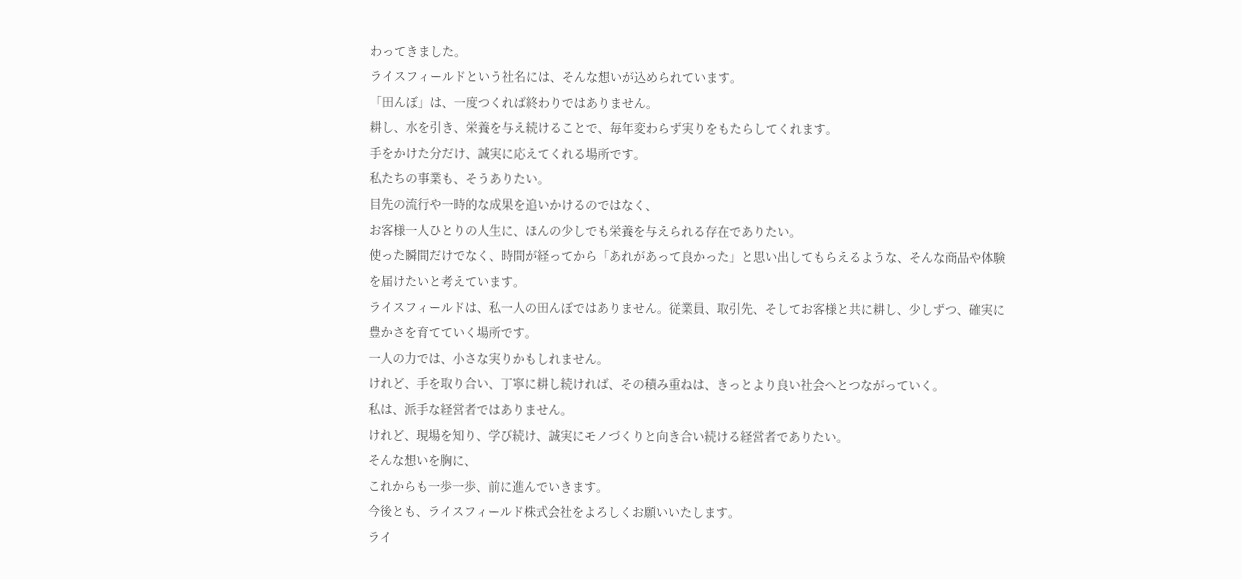わってきました。
ライスフィールドという社名には、そんな想いが込められています。
「田んぼ」は、一度つくれば終わりではありません。
耕し、水を引き、栄養を与え続けることで、毎年変わらず実りをもたらしてくれます。
手をかけた分だけ、誠実に応えてくれる場所です。
私たちの事業も、そうありたい。
目先の流行や一時的な成果を追いかけるのではなく、
お客様一人ひとりの人生に、ほんの少しでも栄養を与えられる存在でありたい。
使った瞬間だけでなく、時間が経ってから「あれがあって良かった」と思い出してもらえるような、そんな商品や体験を届けたいと考えています。
ライスフィールドは、私一人の田んぼではありません。従業員、取引先、そしてお客様と共に耕し、少しずつ、確実に豊かさを育てていく場所です。
一人の力では、小さな実りかもしれません。
けれど、手を取り合い、丁寧に耕し続ければ、その積み重ねは、きっとより良い社会へとつながっていく。
私は、派手な経営者ではありません。
けれど、現場を知り、学び続け、誠実にモノづくりと向き合い続ける経営者でありたい。
そんな想いを胸に、
これからも一歩一歩、前に進んでいきます。
今後とも、ライスフィールド株式会社をよろしくお願いいたします。
ライ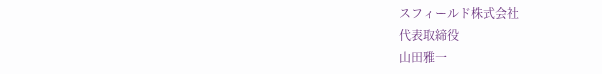スフィールド株式会社
代表取締役
山田雅一